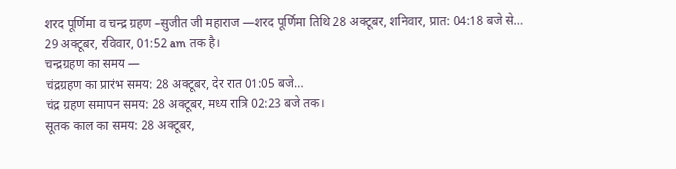शरद पूर्णिमा व चन्द्र ग्रहण –सुजीत जी महाराज —शरद पूर्णिमा तिथि 28 अक्टूबर, शनिवार, प्रात: 04:18 बजे से…
29 अक्टूबर, रविवार, 01:52 am तक है।
चन्द्रग्रहण का समय —
चंद्रग्रहण का प्रारंभ समय: 28 अक्टूबर, देर रात 01:05 बजे…
चंद्र ग्रहण समापन समय: 28 अक्टूबर, मध्य रात्रि 02:23 बजे तक।
सूतक काल का समय: 28 अक्टूबर,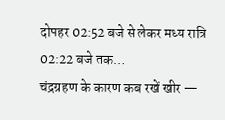दोपहर 02:52 बजे से लेकर मध्य रात्रि 02:22 बजे तक…
चंद्रग्रहण के कारण कब रखें खीर —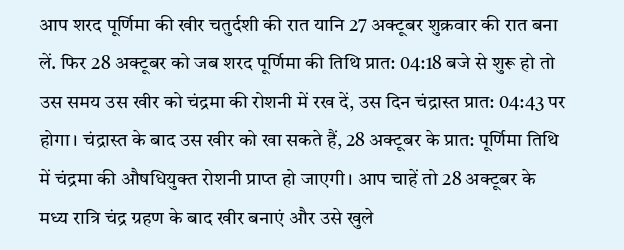आप शरद पूर्णिमा की खीर चतुर्दशी की रात यानि 27 अक्टूबर शुक्रवार की रात बना लें. फिर 28 अक्टूबर को जब शरद पूर्णिमा की तिथि प्रात: 04:18 बजे से शुरू हो तो उस समय उस खीर को चंद्रमा की रोशनी में रख दें, उस दिन चंद्रास्त प्रात: 04:43 पर होगा। चंद्रास्त के बाद उस खीर को खा सकते हैं, 28 अक्टूबर के प्रात: पूर्णिमा तिथि में चंद्रमा की औषधियुक्त रोशनी प्राप्त हो जाएगी। आप चाहें तो 28 अक्टूबर के मध्य रात्रि चंद्र ग्रहण के बाद खीर बनाएं और उसे खुले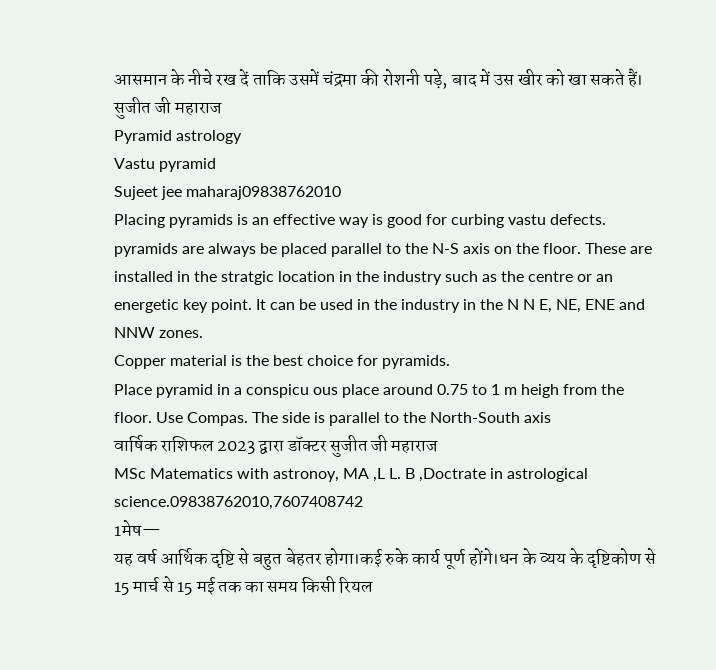आसमान के नीचे रख दें ताकि उसमें चंद्रमा की रोशनी पड़े, बाद में उस खीर को खा सकते हैं।
सुजीत जी महाराज
Pyramid astrology
Vastu pyramid
Sujeet jee maharaj09838762010
Placing pyramids is an effective way is good for curbing vastu defects. pyramids are always be placed parallel to the N-S axis on the floor. These are installed in the stratgic location in the industry such as the centre or an energetic key point. It can be used in the industry in the N N E, NE, ENE and NNW zones.
Copper material is the best choice for pyramids.
Place pyramid in a conspicu ous place around 0.75 to 1 m heigh from the floor. Use Compas. The side is parallel to the North-South axis
वार्षिक राशिफल 2023 द्वारा डॉक्टर सुजीत जी महाराज
MSc Matematics with astronoy, MA ,L L. B ,Doctrate in astrological science.09838762010,7607408742
1मेष—
यह वर्ष आर्थिक दृष्टि से बहुत बेहतर होगा।कई रुके कार्य पूर्ण होंगे।धन के व्यय के दृष्टिकोण से 15 मार्च से 15 मई तक का समय किसी रियल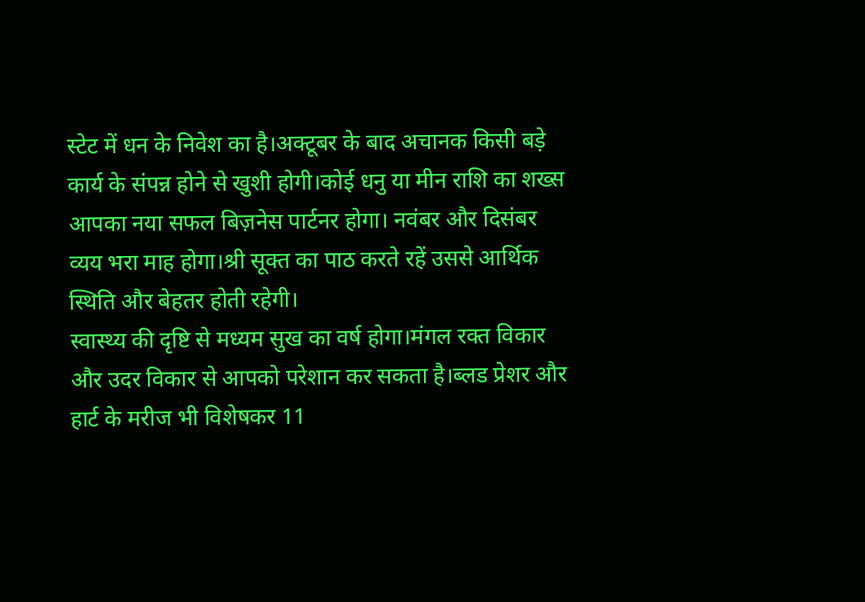स्टेट में धन के निवेश का है।अक्टूबर के बाद अचानक किसी बड़े कार्य के संपन्न होने से खुशी होगी।कोई धनु या मीन राशि का शख्स आपका नया सफल बिज़नेस पार्टनर होगा। नवंबर और दिसंबर व्यय भरा माह होगा।श्री सूक्त का पाठ करते रहें उससे आर्थिक स्थिति और बेहतर होती रहेगी।
स्वास्थ्य की दृष्टि से मध्यम सुख का वर्ष होगा।मंगल रक्त विकार और उदर विकार से आपको परेशान कर सकता है।ब्लड प्रेशर और हार्ट के मरीज भी विशेषकर 11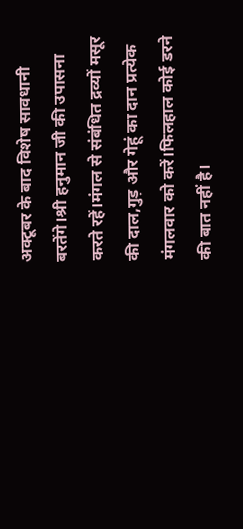अक्टूबर के बाद विशेष सावधानी बरतेंगे।श्री हनुमान जी की उपासना करते रहें।मंगल से संबंधित द्रव्यों मसूर की दाल,गुड़ और गेहूं का दान प्रत्येक मंगलवार को करें।फिलहाल कोई डरने की बात नहीं है।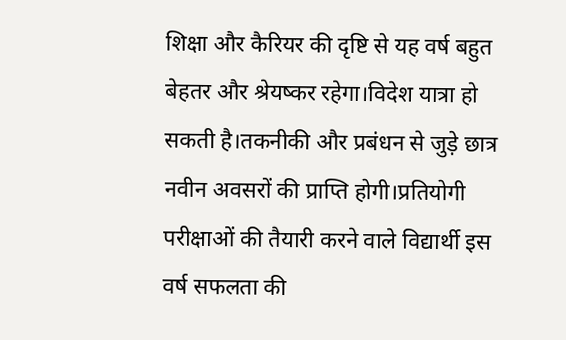शिक्षा और कैरियर की दृष्टि से यह वर्ष बहुत बेहतर और श्रेयष्कर रहेगा।विदेश यात्रा हो सकती है।तकनीकी और प्रबंधन से जुड़े छात्र नवीन अवसरों की प्राप्ति होगी।प्रतियोगी परीक्षाओं की तैयारी करने वाले विद्यार्थी इस वर्ष सफलता की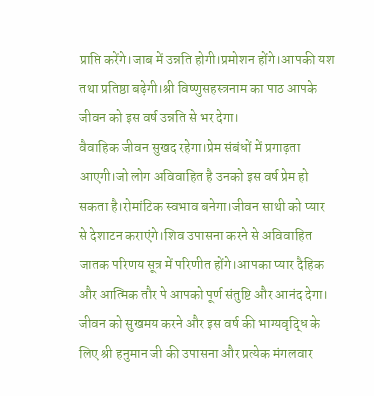प्राप्ति करेंगे।जाब में उन्नति होगी।प्रमोशन होंगे।आपकी यश तथा प्रतिष्ठा बढ़ेगी।श्री विष्णुसहस्त्रनाम का पाठ आपके जीवन को इस वर्ष उन्नति से भर देगा।
वैवाहिक जीवन सुखद रहेगा।प्रेम संबंधों में प्रगाढ़ता आएगी।जो लोग अविवाहित है उनको इस वर्ष प्रेम हो सकता है।रोमांटिक स्वभाव बनेगा।जीवन साथी को प्यार से देशाटन कराएंगे।शिव उपासना करने से अविवाहित जातक परिणय सूत्र में परिणीत होंगे।आपका प्यार दैहिक और आत्मिक तौर पे आपको पूर्ण संतुष्टि और आनंद देगा।
जीवन को सुखमय करने और इस वर्ष की भाग्यवृद्धि के लिए श्री हनुमान जी की उपासना और प्रत्येक मंगलवार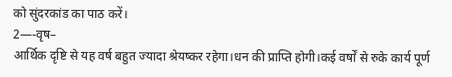को सुंदरकांड का पाठ करें।
2—-वृष–
आर्थिक दृष्टि से यह वर्ष बहुत ज्यादा श्रेयष्कर रहेगा।धन की प्राप्ति होगी।कई वर्षों से रुके कार्य पूर्ण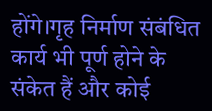होंगे।गृह निर्माण संबंधित कार्य भी पूर्ण होने के संकेत हैं और कोई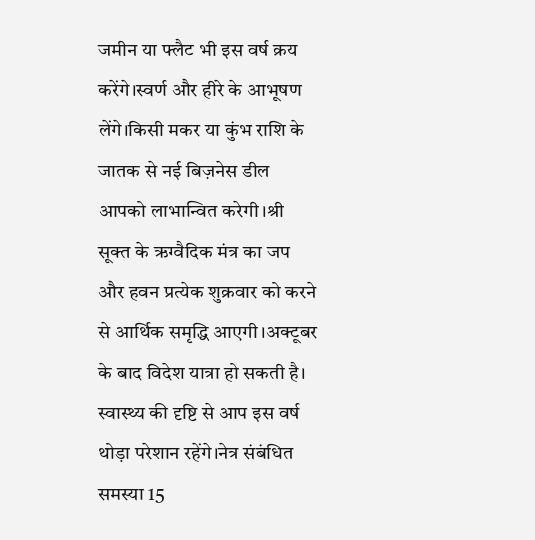जमीन या फ्लैट भी इस वर्ष क्रय करेंगे।स्वर्ण और हीरे के आभूषण लेंगे।किसी मकर या कुंभ राशि के जातक से नई बिज़नेस डील आपको लाभान्वित करेगी।श्री सूक्त के ऋग्वैदिक मंत्र का जप और हवन प्रत्येक शुक्रवार को करने से आर्थिक समृद्धि आएगी।अक्टूबर के बाद विदेश यात्रा हो सकती है।
स्वास्थ्य की दृष्टि से आप इस वर्ष थोड़ा परेशान रहेंगे।नेत्र संबंधित समस्या 15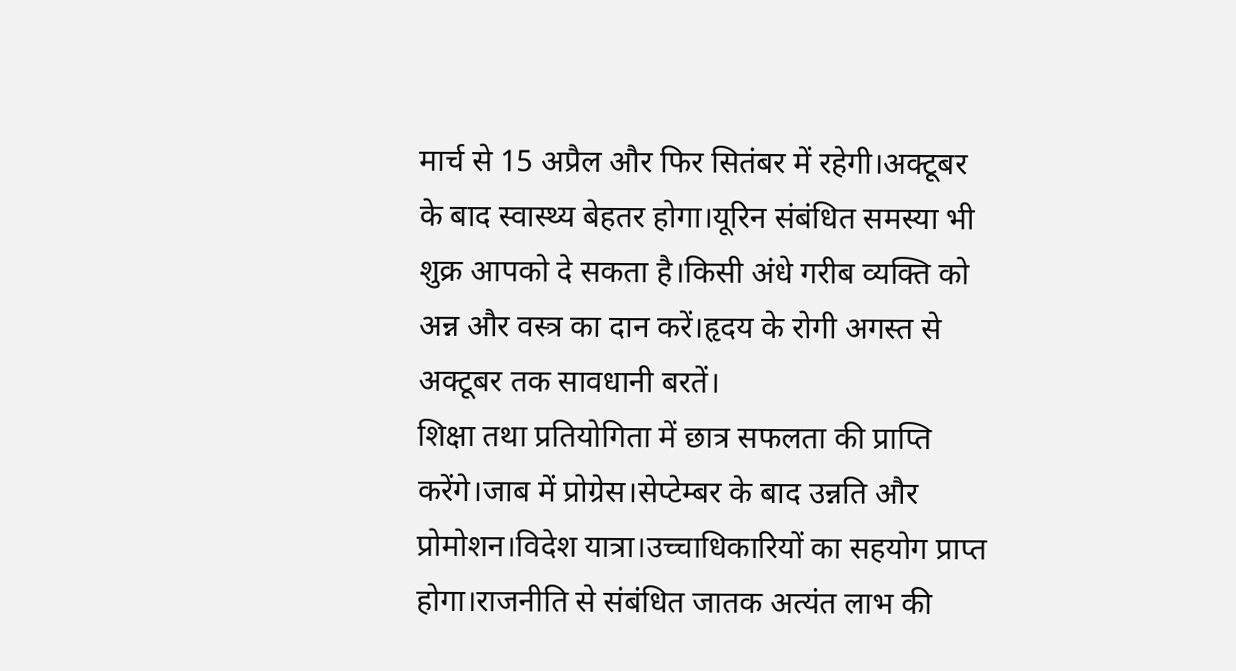मार्च से 15 अप्रैल और फिर सितंबर में रहेगी।अक्टूबर के बाद स्वास्थ्य बेहतर होगा।यूरिन संबंधित समस्या भी शुक्र आपको दे सकता है।किसी अंधे गरीब व्यक्ति को अन्न और वस्त्र का दान करें।हृदय के रोगी अगस्त से अक्टूबर तक सावधानी बरतें।
शिक्षा तथा प्रतियोगिता में छात्र सफलता की प्राप्ति करेंगे।जाब में प्रोग्रेस।सेप्टेम्बर के बाद उन्नति और प्रोमोशन।विदेश यात्रा।उच्चाधिकारियों का सहयोग प्राप्त होगा।राजनीति से संबंधित जातक अत्यंत लाभ की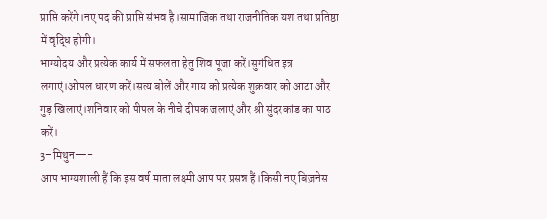प्राप्ति करेंगे।नए पद की प्राप्ति संभव है।सामाजिक तथा राजनीतिक यश तथा प्रतिष्ठा में वृद्धि होगी।
भाग्योदय और प्रत्येक कार्य में सफलता हेतु शिव पूजा करें।सुगंधित इत्र लगाएं।ओपल धारण करें।सत्य बोलें और गाय को प्रत्येक शुक्रवार को आटा और गुड़ खिलाएं।शनिवार को पीपल के नीचे दीपक जलाएं और श्री सुंदरकांड का पाठ करें।
3–मिथुन—-
आप भाग्यशाली हैं कि इस वर्ष माता लक्ष्मी आप पर प्रसन्न हैं।किसी नए बिज़नेस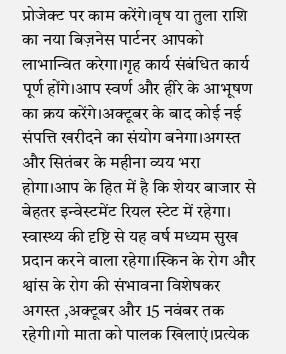प्रोजेक्ट पर काम करेंगे।वृष या तुला राशि का नया बिज़नेस पार्टनर आपको लाभान्वित करेगा।गृह कार्य संबंधित कार्य पूर्ण होंगे।आप स्वर्ण और हीरे के आभूषण का क्रय करेंगे।अक्टूबर के बाद कोई नई संपत्ति खरीदने का संयोग बनेगा।अगस्त और सितंबर के महीना व्यय भरा होगा।आप के हित में है कि शेयर बाजार से बेहतर इन्वेस्टमेंट रियल स्टेट में रहेगा।
स्वास्थ्य की दृष्टि से यह वर्ष मध्यम सुख प्रदान करने वाला रहेगा।स्किन के रोग और श्वांस के रोग की संभावना विशेषकर अगस्त ,अक्टूबर और 15 नवंबर तक रहेगी।गो माता को पालक खिलाएं।प्रत्येक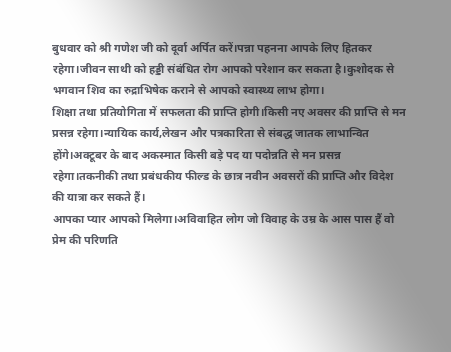बुधवार को श्री गणेश जी को दूर्वा अर्पित करें।पन्ना पहनना आपके लिए हितकर रहेगा।जीवन साथी को हड्डी संबंधित रोग आपको परेशान कर सकता है।कुशोदक से भगवान शिव का रुद्राभिषेक कराने से आपको स्वास्थ्य लाभ होगा।
शिक्षा तथा प्रतियोगिता में सफलता की प्राप्ति होगी।किसी नए अवसर की प्राप्ति से मन प्रसन्न रहेगा।न्यायिक कार्य,लेखन और पत्रकारिता से संबद्ध जातक लाभान्वित होंगे।अक्टूबर के बाद अकस्मात किसी बड़े पद या पदोन्नति से मन प्रसन्न रहेगा।तकनीकी तथा प्रबंधकीय फील्ड के छात्र नवीन अवसरों की प्राप्ति और विदेश की यात्रा कर सकते हैं।
आपका प्यार आपको मिलेगा।अविवाहित लोग जो विवाह के उम्र के आस पास हैं वो प्रेम की परिणति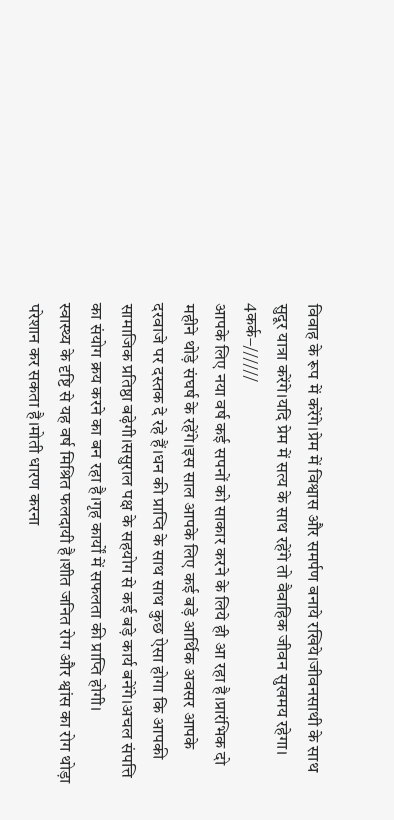विवाह के रूप में करेंगे।प्रेम में विश्वास और समर्पण बनाये रखिये।जीवनसाथी के साथ सुदूर यात्रा करेंगे।यदि प्रेम में सत्य के साथ रहेंगे तो वैवाहिक जीवन सुखमय रहेगा।
4कर्क–//////
आपके लिए नया वर्ष कई सपनों को साकार करने के लिये ही आ रहा है।प्रारंभिक दो महीने थोड़े संघर्ष के रहेंगे।इस साल आपके लिए कई बड़े आर्थिक अवसर आपके दरवाजे पर दस्तक दे रहे हैं।धन की प्राप्ति के साथ साथ कुछ ऐसा होगा कि आपकी सामाजिक प्रतिष्ठा बढ़ेगी।ससुराल पक्ष के सहयोग से कई बड़े कार्य बनेंगे।अचल संपत्ति का संयोग क्रय करने का बन रहा है।गृह कार्यों में सफलता की प्राप्ति होगी।
स्वास्थ्य के दृष्टि से यह वर्ष मिश्रित फलदायी है।शीत जनित रोग और श्वांस का रोग थोड़ा परेशान कर सकता है।मोती धारण करना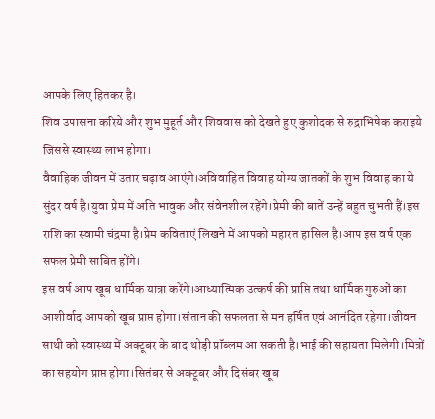आपके लिए हितकर है।
शिव उपासना करिये और शुभ मुहूर्त और शिववास को देखते हुए कुशोदक से रुद्राभिषेक कराइये जिससे स्वास्थ्य लाभ होगा।
वैवाहिक जीवन में उतार चढ़ाव आएंगे।अविवाहित विवाह योग्य जातकों के शुभ विवाह का ये सुंदर वर्ष है।युवा प्रेम में अति भावुक और संवेनशील रहेंगे।प्रेमी की बातें उन्हें बहुत चुभती हैं।इस राशि का स्वामी चंद्रमा है।प्रेम कविताएं लिखने में आपको महारत हासिल है।आप इस वर्ष एक सफल प्रेमी साबित होंगे।
इस वर्ष आप खूब धार्मिक यात्रा करेंगे।आध्यात्मिक उत्कर्ष की प्राप्ति तथा धार्मिक गुरुओं का आशीर्वाद आपको खूब प्राप्त होगा।संतान की सफलता से मन हर्षित एवं आनंदित रहेगा।जीवन साथी को स्वास्थ्य में अक्टूबर के बाद थोड़ी प्रॉब्लम आ सकती है।भाई की सहायता मिलेगी।मित्रों का सहयोग प्राप्त होगा।सितंबर से अक्टूबर और दिसंबर खूब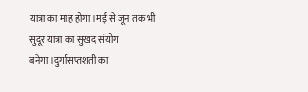यात्रा का माह होगा।मई से जून तक भी सुदूर यात्रा का सुखद संयोग बनेगा।दुर्गासप्तशती का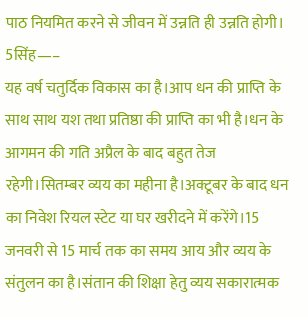पाठ नियमित करने से जीवन में उन्नति ही उन्नति होगी।
5सिंह—–
यह वर्ष चतुर्दिक विकास का है।आप धन की प्राप्ति के साथ साथ यश तथा प्रतिष्ठा की प्राप्ति का भी है।धन के आगमन की गति अप्रैल के बाद बहुत तेज रहेगी।सितम्बर व्यय का महीना है।अक्टूबर के बाद धन का निवेश रियल स्टेट या घर खरीदने में करेंगे।15 जनवरी से 15 मार्च तक का समय आय और व्यय के संतुलन का है।संतान की शिक्षा हेतु व्यय सकारात्मक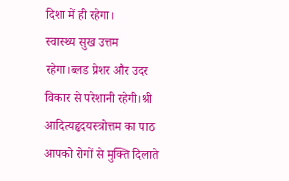दिशा में ही रहेगा।
स्वास्थ्य सुख उत्तम रहेगा।ब्लड प्रेशर और उदर विकार से परेशानी रहेगी।श्री आदित्यहृदयस्त्रोत्तम का पाठ आपको रोगों से मुक्ति दिलाते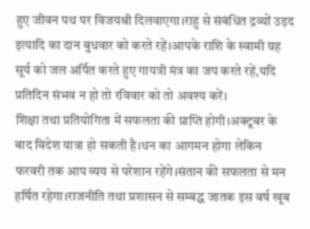हुए जीवन पथ पर विजयश्री दिलवाएगा।राहु से संबंधित द्रव्यों उड़द इत्यादि का दान बुधवार को करते रहें।आपके राशि के स्वामी ग्रह सूर्य को जल अर्पित करते हुए गायत्री मंत्र का जप करते रहें,यदि प्रतिदिन संभव न हो तो रविवार को तो अवश्य करें।
शिक्षा तथा प्रतियोगिता में सफलता की प्राप्ति होगी।अक्टूबर के बाद विदेश यात्रा हो सकती है।धन का आगमन होगा लेकिन फरवरी तक आप व्यय से परेशान रहेंगे।संतान की सफलता से मन हर्षित रहेगा।राजनीति तथा प्रशासन से सम्बद्ध जातक इस वर्ष खूब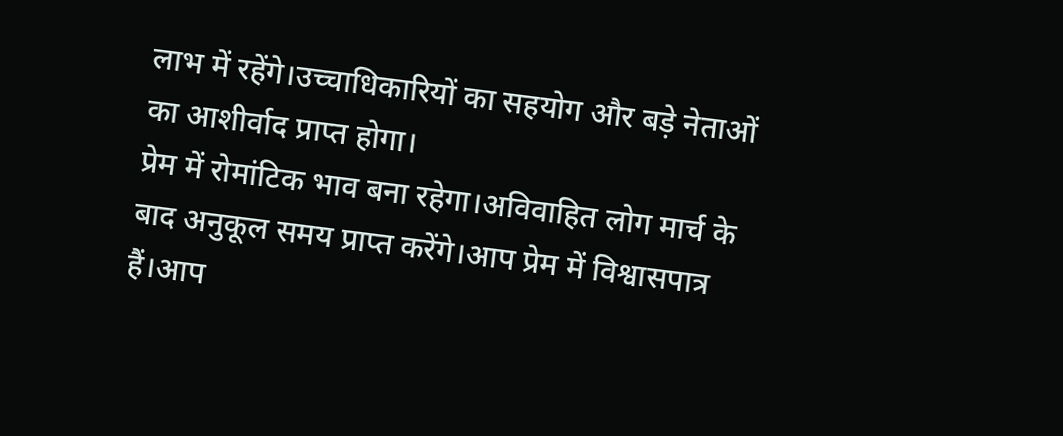लाभ में रहेंगे।उच्चाधिकारियों का सहयोग और बड़े नेताओं का आशीर्वाद प्राप्त होगा।
प्रेम में रोमांटिक भाव बना रहेगा।अविवाहित लोग मार्च के बाद अनुकूल समय प्राप्त करेंगे।आप प्रेम में विश्वासपात्र हैं।आप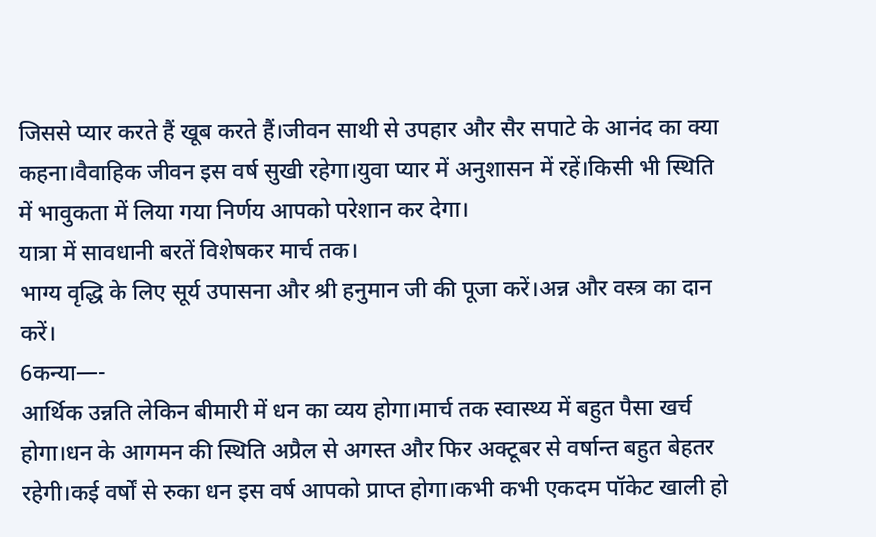जिससे प्यार करते हैं खूब करते हैं।जीवन साथी से उपहार और सैर सपाटे के आनंद का क्या कहना।वैवाहिक जीवन इस वर्ष सुखी रहेगा।युवा प्यार में अनुशासन में रहें।किसी भी स्थिति में भावुकता में लिया गया निर्णय आपको परेशान कर देगा।
यात्रा में सावधानी बरतें विशेषकर मार्च तक।
भाग्य वृद्धि के लिए सूर्य उपासना और श्री हनुमान जी की पूजा करें।अन्न और वस्त्र का दान करें।
6कन्या—-
आर्थिक उन्नति लेकिन बीमारी में धन का व्यय होगा।मार्च तक स्वास्थ्य में बहुत पैसा खर्च होगा।धन के आगमन की स्थिति अप्रैल से अगस्त और फिर अक्टूबर से वर्षान्त बहुत बेहतर रहेगी।कई वर्षों से रुका धन इस वर्ष आपको प्राप्त होगा।कभी कभी एकदम पॉकेट खाली हो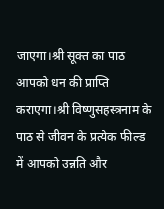जाएगा।श्री सूक्त का पाठ आपको धन की प्राप्ति कराएगा।श्री विष्णुसहस्त्रनाम के पाठ से जीवन के प्रत्येक फील्ड में आपको उन्नति और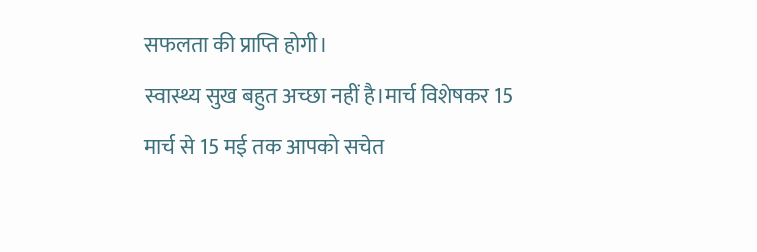सफलता की प्राप्ति होगी।
स्वास्थ्य सुख बहुत अच्छा नहीं है।मार्च विशेषकर 15 मार्च से 15 मई तक आपको सचेत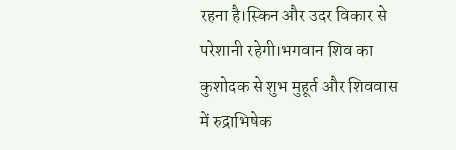रहना है।स्किन और उदर विकार से परेशानी रहेगी।भगवान शिव का कुशोदक से शुभ मुहूर्त और शिववास में रुद्राभिषेक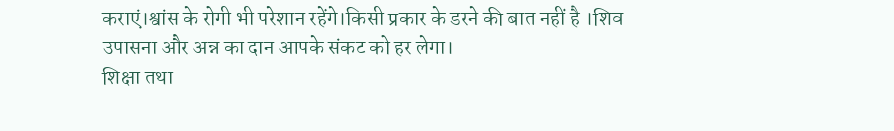कराएं।श्वांस के रोगी भी परेशान रहेंगे।किसी प्रकार के डरने की बात नहीं है ।शिव उपासना और अन्न का दान आपके संकट को हर लेगा।
शिक्षा तथा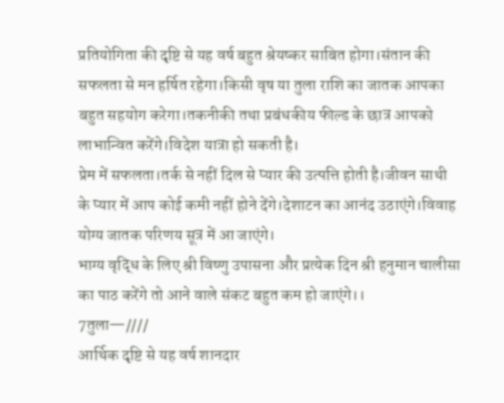प्रतियोगिता की दृष्टि से यह वर्ष बहुत श्रेयष्कर साबित होगा।संतान की सफलता से मन हर्षित रहेगा।किसी वृष या तुला राशि का जातक आपका बहुत सहयोग करेगा।तकनीकी तथा प्रबंधकीय फील्ड के छात्र आपको लाभान्वित करेंगे।विदेश यात्रा हो सकती है।
प्रेम में सफलता।तर्क से नहीं दिल से प्यार की उत्पत्ति होती है।जीवन साथी के प्यार में आप कोई कमी नहीं होने देंगे।देशाटन का आनंद उठाएंगे।विवाह योग्य जातक परिणय सूत्र में आ जाएंगे।
भाग्य वृद्धि के लिए श्री विष्णु उपासना और प्रत्येक दिन श्री हनुमान चालीसा का पाठ करेंगे तो आने वाले संकट बहुत कम हो जाएंगे।।
7तुला—////
आर्थिक दृष्टि से यह वर्ष शानदार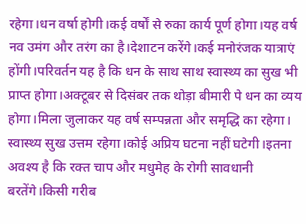रहेगा।धन वर्षा होगी।कई वर्षों से रुका कार्य पूर्ण होगा।यह वर्ष नव उमंग और तरंग का है।देशाटन करेंगे।कई मनोरंजक यात्राएं होंगी।परिवर्तन यह है कि धन के साथ साथ स्वास्थ्य का सुख भी प्राप्त होगा।अक्टूबर से दिसंबर तक थोड़ा बीमारी पे धन का व्यय होगा।मिला जुलाकर यह वर्ष सम्पन्नता और समृद्धि का रहेगा।
स्वास्थ्य सुख उत्तम रहेगा।कोई अप्रिय घटना नहीं घटेगी।इतना अवश्य है कि रक्त चाप और मधुमेह के रोगी सावधानी बरतेंगे।किसी गरीब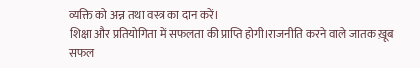व्यक्ति को अन्न तथा वस्त्र का दान करें।
शिक्षा और प्रतियोगिता में सफलता की प्राप्ति होगी।राजनीति करने वाले जातक ख़ूब सफल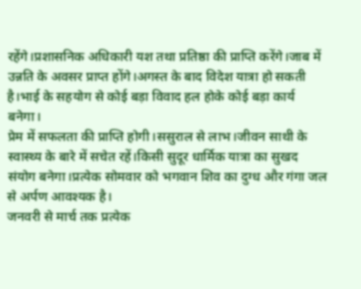रहेंगे।प्रशासनिक अधिकारी यश तथा प्रतिष्ठा की प्राप्ति करेंगे।जाब में उन्नति के अवसर प्राप्त होंगे।अगस्त के बाद विदेश यात्रा हो सकती है।भाई के सहयोग से कोई बड़ा विवाद हल होके कोई बड़ा कार्य बनेगा।
प्रेम में सफलता की प्राप्ति होगी।ससुराल से लाभ।जीवन साथी के स्वास्थ्य के बारे में सचेत रहें।किसी सुदूर धार्मिक यात्रा का सुखद संयोग बनेगा।प्रत्येक सोमवार को भगवान शिव का दुग्ध और गंगा जल से अर्पण आवश्यक है।
जनवरी से मार्च तक प्रत्येक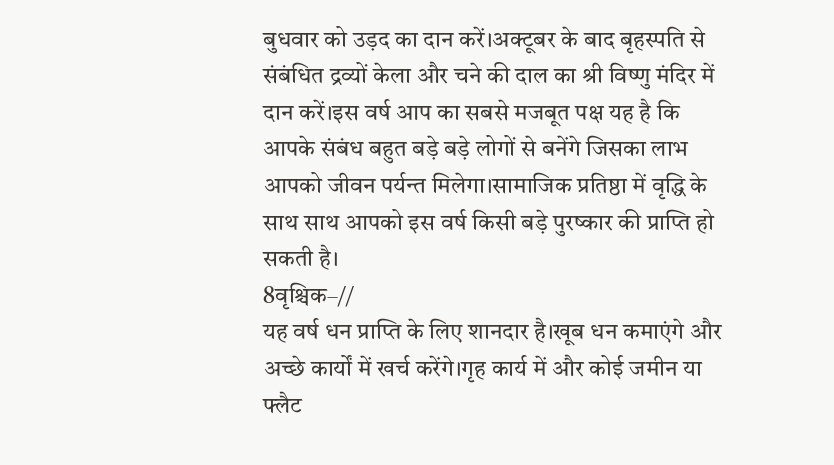बुधवार को उड़द का दान करें।अक्टूबर के बाद बृहस्पति से संबंधित द्रव्यों केला और चने की दाल का श्री विष्णु मंदिर में दान करें।इस वर्ष आप का सबसे मजबूत पक्ष यह है कि आपके संबंध बहुत बड़े बड़े लोगों से बनेंगे जिसका लाभ आपको जीवन पर्यन्त मिलेगा।सामाजिक प्रतिष्ठा में वृद्धि के साथ साथ आपको इस वर्ष किसी बड़े पुरष्कार की प्राप्ति हो सकती है।
8वृश्चिक–//
यह वर्ष धन प्राप्ति के लिए शानदार है।खूब धन कमाएंगे और अच्छे कार्यों में खर्च करेंगे।गृह कार्य में और कोई जमीन या फ्लैट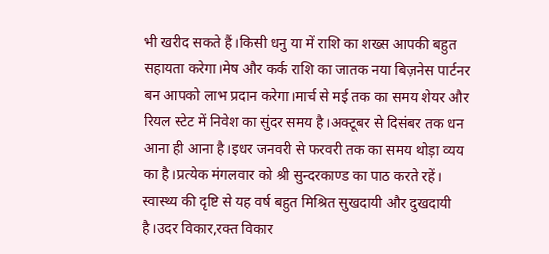भी खरीद सकते हैं।किसी धनु या में राशि का शख्स आपकी बहुत सहायता करेगा।मेष और कर्क राशि का जातक नया बिज़नेस पार्टनर बन आपको लाभ प्रदान करेगा।मार्च से मई तक का समय शेयर और रियल स्टेट में निवेश का सुंदर समय है।अक्टूबर से दिसंबर तक धन आना ही आना है।इधर जनवरी से फरवरी तक का समय थोड़ा व्यय का है।प्रत्येक मंगलवार को श्री सुन्दरकाण्ड का पाठ करते रहें।
स्वास्थ्य की दृष्टि से यह वर्ष बहुत मिश्रित सुखदायी और दुखदायी है।उदर विकार,रक्त विकार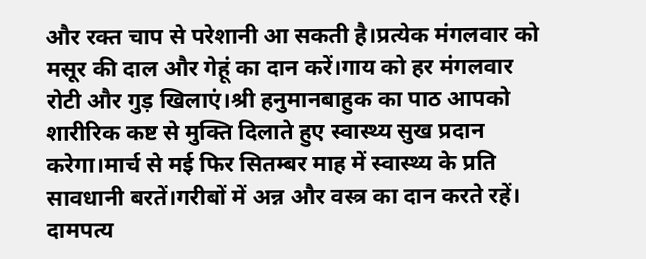और रक्त चाप से परेशानी आ सकती है।प्रत्येक मंगलवार को मसूर की दाल और गेहूं का दान करें।गाय को हर मंगलवार रोटी और गुड़ खिलाएं।श्री हनुमानबाहुक का पाठ आपको शारीरिक कष्ट से मुक्ति दिलाते हुए स्वास्थ्य सुख प्रदान करेगा।मार्च से मई फिर सितम्बर माह में स्वास्थ्य के प्रति सावधानी बरतें।गरीबों में अन्न और वस्त्र का दान करते रहें।
दामपत्य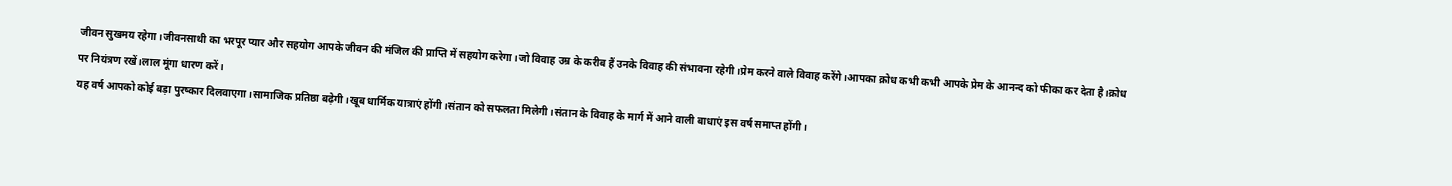जीवन सुखमय रहेगा।जीवनसाथी का भरपूर प्यार और सहयोग आपके जीवन की मंजिल की प्राप्ति में सहयोग करेगा।जो विवाह उम्र के करीब हैं उनके विवाह की संभावना रहेगी।प्रेम करने वाले विवाह करेंगे।आपका क्रोध कभी कभी आपके प्रेम के आनन्द को फीका कर देता है।क्रोध पर नियंत्रण रखें।लाल मूंगा धारण करें।
यह वर्ष आपको कोई बड़ा पुरष्कार दिलवाएगा।सामाजिक प्रतिष्ठा बढ़ेगी।खूब धार्मिक यात्राएं होंगी।संतान को सफलता मिलेगी।संतान के विवाह के मार्ग में आने वाली बाधाएं इस वर्ष समाप्त होंगी।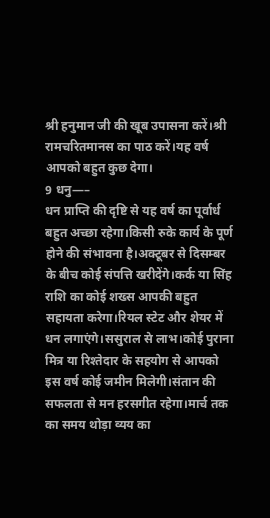श्री हनुमान जी की खूब उपासना करें।श्री रामचरितमानस का पाठ करें।यह वर्ष आपको बहुत कुछ देगा।
9 धनु—–
धन प्राप्ति की दृष्टि से यह वर्ष का पूर्वार्ध बहुत अच्छा रहेगा।किसी रुके कार्य के पूर्ण होने की संभावना है।अक्टूबर से दिसम्बर के बीच कोई संपत्ति खरीदेंगे।कर्क या सिंह राशि का कोई शख्स आपकी बहुत सहायता करेगा।रियल स्टेट और शेयर में धन लगाएंगे।ससुराल से लाभ।कोई पुराना मित्र या रिश्तेदार के सहयोग से आपको इस वर्ष कोई जमीन मिलेगी।संतान की सफलता से मन हरसगीत रहेगा।मार्च तक का समय थोड़ा व्यय का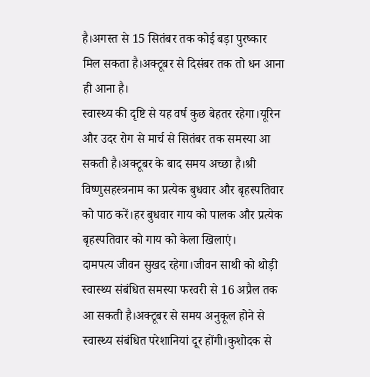है।अगस्त से 15 सितंबर तक कोई बड़ा पुरष्कार मिल सकता है।अक्टूबर से दिसंबर तक तो धन आना ही आना है।
स्वास्थ्य की दृष्टि से यह वर्ष कुछ बेहतर रहेगा।यूरिन और उदर रोग से मार्च से सितंबर तक समस्या आ सकती है।अक्टूबर के बाद समय अच्छा है।श्री विष्णुसहस्त्रनाम का प्रत्येक बुधवार और बृहस्पतिवार को पाठ करें।हर बुधवार गाय को पालक और प्रत्येक बृहस्पतिवार को गाय को केला खिलाएं।
दामपत्य जीवन सुखद रहेगा।जीवन साथी को थोड़ी स्वास्थ्य संबंधित समस्या फरवरी से 16 अप्रैल तक आ सकती है।अक्टूबर से समय अनुकूल होने से स्वास्थ्य संबंधित परेशानियां दूर होंगी।कुशोदक से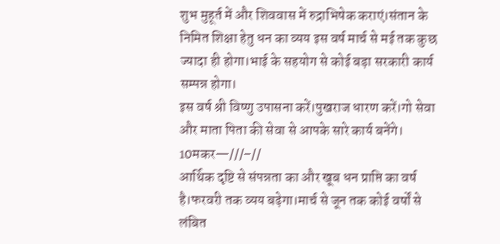शुभ मुहूर्त में और शिववास में रुद्राभिषेक कराएं।संतान के निमित शिक्षा हेतु धन का व्यय इस वर्ष मार्च से मई तक कुछ ज्यादा ही होगा।भाई के सहयोग से कोई बड़ा सरकारी कार्य सम्पन्न होगा।
इस वर्ष श्री विष्णु उपासना करें।पुखराज धारण करें।गो सेवा और माता पिता की सेवा से आपके सारे कार्य बनेंगे।
10मकर—///–//
आर्थिक दृष्टि से संपन्नता का और खूब धन प्राप्ति का वर्ष है।फरवरी तक व्यय बढ़ेगा।मार्च से जून तक कोई वर्षों से लंबित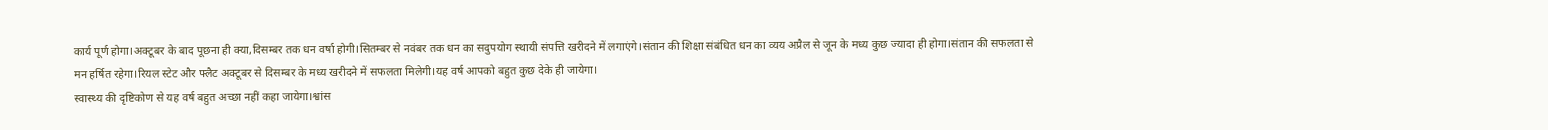कार्य पूर्ण होगा।अक्टूबर के बाद पूछना ही क्या,दिसम्बर तक धन वर्षा होगी।सितम्बर से नवंबर तक धन का सदुपयोग स्थायी संपत्ति खरीदने में लगाएंगे।संतान की शिक्षा संबंधित धन का व्यय अप्रैल से जून के मध्य कुछ ज्यादा ही होगा।संतान की सफलता से मन हर्षित रहेगा।रियल स्टेट और फ्लैट अक्टूबर से दिसम्बर के मध्य खरीदने में सफलता मिलेगी।यह वर्ष आपको बहुत कुछ देके ही जायेगा।
स्वास्थ्य की दृष्टिकोण से यह वर्ष बहुत अच्छा नहीं कहा जायेगा।श्वांस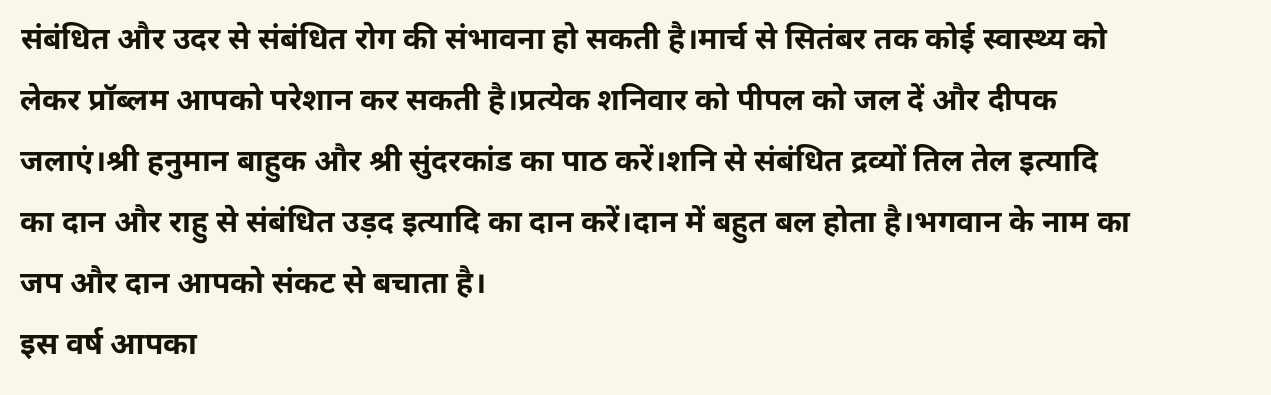संबंधित और उदर से संबंधित रोग की संभावना हो सकती है।मार्च से सितंबर तक कोई स्वास्थ्य को लेकर प्रॉब्लम आपको परेशान कर सकती है।प्रत्येक शनिवार को पीपल को जल दें और दीपक जलाएं।श्री हनुमान बाहुक और श्री सुंदरकांड का पाठ करें।शनि से संबंधित द्रव्यों तिल तेल इत्यादि का दान और राहु से संबंधित उड़द इत्यादि का दान करें।दान में बहुत बल होता है।भगवान के नाम का जप और दान आपको संकट से बचाता है।
इस वर्ष आपका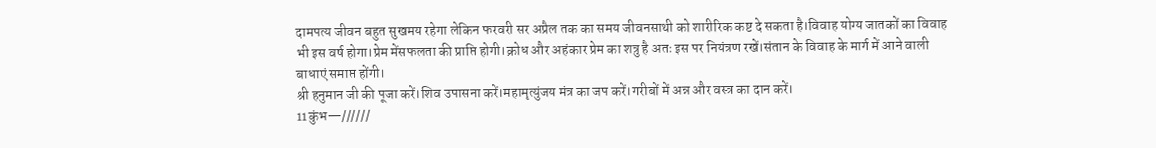दामपत्य जीवन बहुत सुखमय रहेगा लेकिन फरवरी सर अप्रैल तक का समय जीवनसाथी को शारीरिक कष्ट दे सकता है।विवाह योग्य जातकों का विवाह भी इस वर्ष होगा।प्रेम मेंसफलता की प्राप्ति होगी।क्रोध और अहंकार प्रेम का शत्रु है अतः इस पर नियंत्रण रखें।संतान के विवाह के मार्ग में आने वाली बाधाएं समाप्त होंगी।
श्री हनुमान जी की पूजा करें।शिव उपासना करें।महामृत्युंजय मंत्र का जप करें।गरीबों में अन्न और वस्त्र का दान करें।
11कुंभ—//////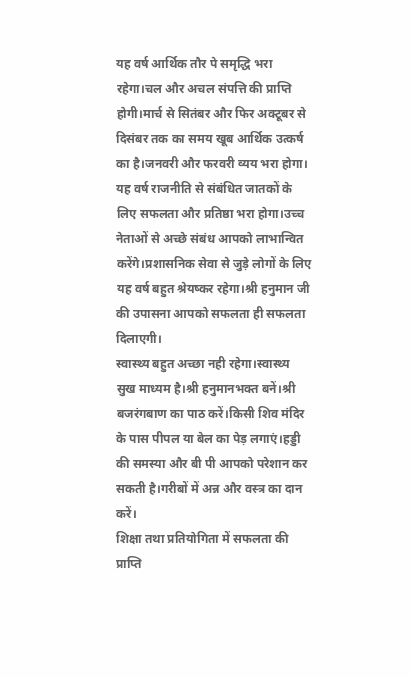यह वर्ष आर्थिक तौर पे समृद्धि भरा रहेगा।चल और अचल संपत्ति की प्राप्ति होगी।मार्च से सितंबर और फिर अक्टूबर से दिसंबर तक का समय खूब आर्थिक उत्कर्ष का है।जनवरी और फरवरी व्यय भरा होगा।
यह वर्ष राजनीति से संबंधित जातकों के लिए सफलता और प्रतिष्ठा भरा होगा।उच्च नेताओं से अच्छे संबंध आपको लाभान्वित करेंगे।प्रशासनिक सेवा से जुड़े लोगों के लिए यह वर्ष बहुत श्रेयष्कर रहेगा।श्री हनुमान जी की उपासना आपको सफलता ही सफलता दिलाएगी।
स्वास्थ्य बहुत अच्छा नही रहेगा।स्वास्थ्य सुख माध्यम है।श्री हनुमानभक्त बनें।श्री बजरंगबाण का पाठ करें।किसी शिव मंदिर के पास पीपल या बेल का पेड़ लगाएं।हड्डी की समस्या और बी पी आपको परेशान कर सकती है।गरीबों में अन्न और वस्त्र का दान करें।
शिक्षा तथा प्रतियोगिता में सफलता की प्राप्ति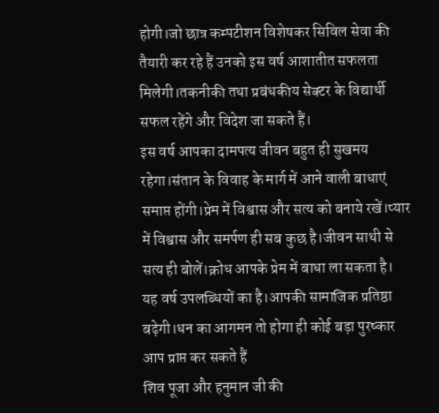होगी।जो छात्र कम्पटीशन विशेषकर सिविल सेवा की तैयारी कर रहे हैं उनको इस वर्ष आशातीत सफलता मिलेगी।तकनीकी तथा प्रबंधकीय सेक्टर के विद्यार्थी सफल रहेंगे और विदेश जा सकते हैं।
इस वर्ष आपका दामपत्य जीवन बहुत ही सुखमय रहेगा।संतान के विवाह के मार्ग में आने वाली बाधाएं समाप्त होंगी।प्रेम में विश्वास और सत्य को बनाये रखें।प्यार में विश्वास और समर्पण ही सब कुछ है।जीवन साथी से सत्य ही बोलें।क्रोध आपके प्रेम में बाधा ला सकता है।
यह वर्ष उपलब्धियों का है।आपकी सामाजिक प्रतिष्ठा बढ़ेगी।धन का आगमन तो होगा ही कोई बड़ा पुरष्कार आप प्राप्त कर सकते हैं
शिव पूजा और हनुमान जी की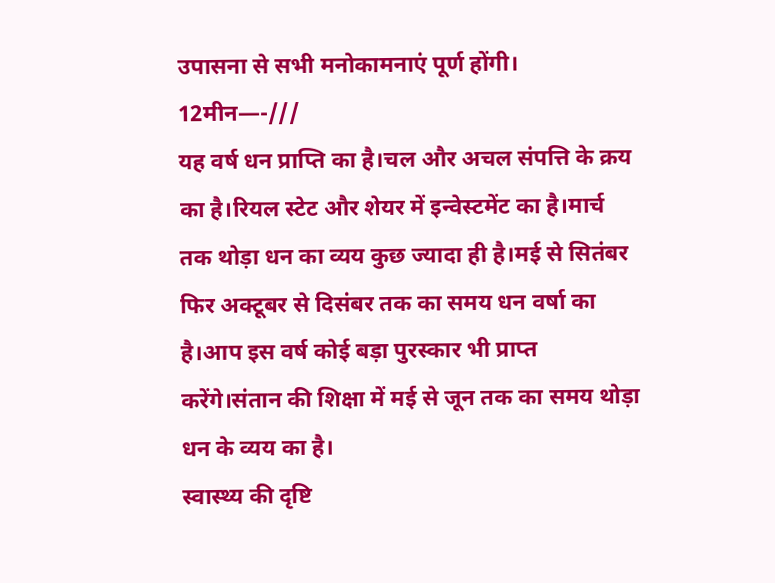उपासना से सभी मनोकामनाएं पूर्ण होंगी।
12मीन—-///
यह वर्ष धन प्राप्ति का है।चल और अचल संपत्ति के क्रय का है।रियल स्टेट और शेयर में इन्वेस्टमेंट का है।मार्च तक थोड़ा धन का व्यय कुछ ज्यादा ही है।मई से सितंबर फिर अक्टूबर से दिसंबर तक का समय धन वर्षा का है।आप इस वर्ष कोई बड़ा पुरस्कार भी प्राप्त करेंगे।संतान की शिक्षा में मई से जून तक का समय थोड़ा धन के व्यय का है।
स्वास्थ्य की दृष्टि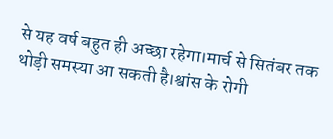से यह वर्ष बहुत ही अच्छा रहेगा।मार्च से सितंबर तक थोड़ी समस्या आ सकती है।श्वांस के रोगी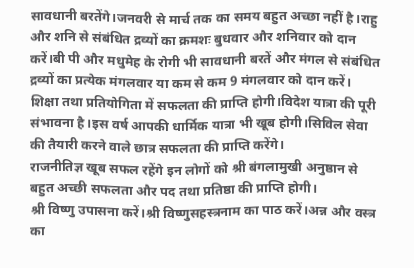सावधानी बरतेंगे।जनवरी से मार्च तक का समय बहुत अच्छा नहीं है।राहु और शनि से संबंधित द्रव्यों का क्रमशः बुधवार और शनिवार को दान करें।बी पी और मधुमेह के रोगी भी सावधानी बरतें और मंगल से संबंधित द्रव्यों का प्रत्येक मंगलवार या कम से कम 9 मंगलवार को दान करें।
शिक्षा तथा प्रतियोगिता में सफलता की प्राप्ति होगी।विदेश यात्रा की पूरी संभावना है।इस वर्ष आपकी धार्मिक यात्रा भी खूब होगी।सिविल सेवा की तैयारी करने वाले छात्र सफलता की प्राप्ति करेंगे।
राजनीतिज्ञ खूब सफल रहेंगे इन लोगों को श्री बंगलामुखी अनुष्ठान से बहुत अच्छी सफलता और पद तथा प्रतिष्ठा की प्राप्ति होगी।
श्री विष्णु उपासना करें।श्री विष्णुसहस्त्रनाम का पाठ करें।अन्न और वस्त्र का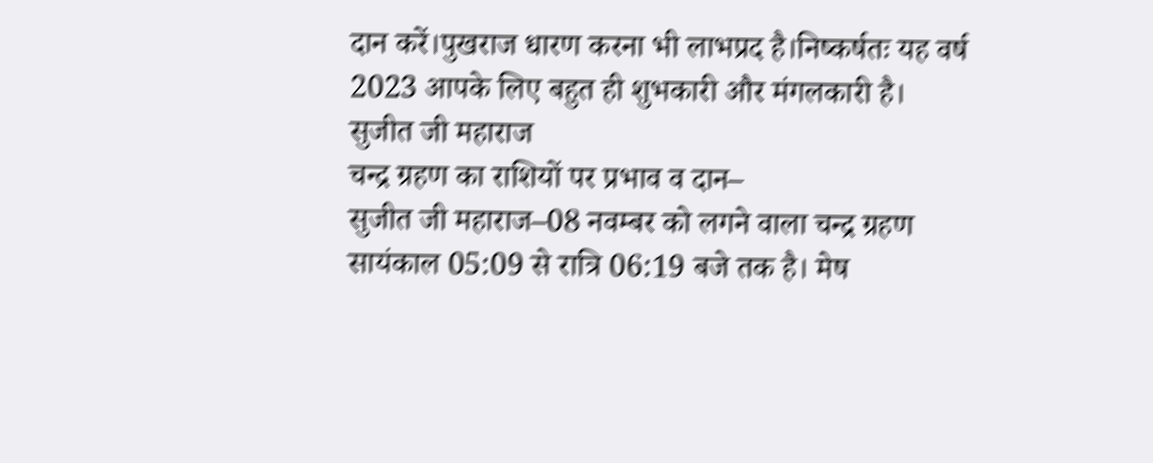दान करें।पुखराज धारण करना भी लाभप्रद है।निष्कर्षतः यह वर्ष 2023 आपके लिए बहुत ही शुभकारी और मंगलकारी है।
सुजीत जी महाराज
चन्द्र ग्रहण का राशियों पर प्रभाव व दान–
सुजीत जी महाराज–08 नवम्बर को लगने वाला चन्द्र ग्रहण सायंकाल 05:09 से रात्रि 06:19 बजे तक है। मेष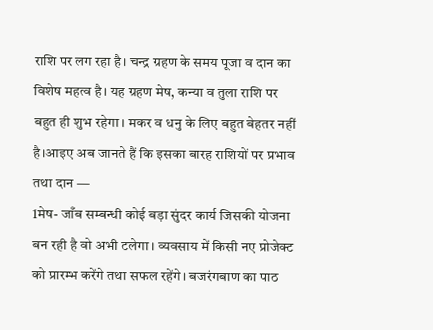राशि पर लग रहा है। चन्द्र ग्रहण के समय पूजा व दान का विशेष महत्व है। यह ग्रहण मेष, कन्या व तुला राशि पर बहुत ही शुभ रहेगा। मकर व धनु के लिए बहुत बेहतर नहीं है।आइए अब जानते हैं कि इसका बारह राशियों पर प्रभाव तथा दान —
1मेष- जाँब सम्बन्धी कोई बड़ा सुंदर कार्य जिसकी योजना बन रही है वो अभी टलेगा। व्यवसाय में किसी नए प्रोजेक्ट को प्रारम्भ करेंगे तथा सफल रहेंगे। बजरंगबाण का पाठ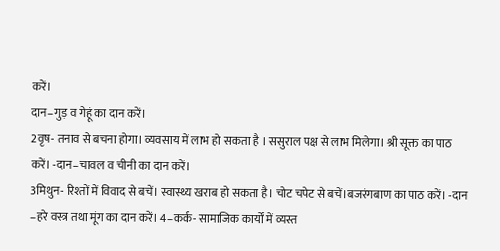करें।
दान–गुड़ व गेहूं का दान करें।
2वृष- तनाव से बचना होगा। व्यवसाय में लाभ हो सकता है । ससुराल पक्ष से लाभ मिलेगा। श्री सूक्त का पाठ करें। -दान–चावल व चीनी का दान करें।
3मिथुन- रिश्तों में विवाद से बचें। स्वास्थ्य खराब हो सकता है। चोट चपेट से बचें।बजरंगबाण का पाठ करें। -दान –हरे वस्त्र तथा मूंग का दान करें। 4–कर्क- सामाजिक कार्यों में व्यस्त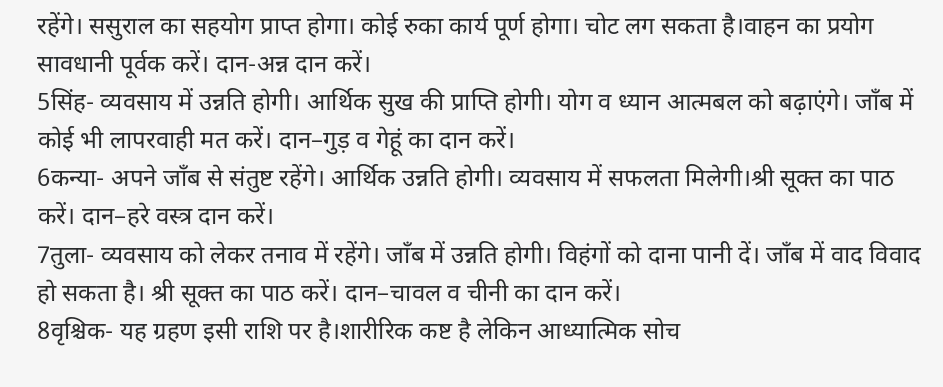रहेंगे। ससुराल का सहयोग प्राप्त होगा। कोई रुका कार्य पूर्ण होगा। चोट लग सकता है।वाहन का प्रयोग सावधानी पूर्वक करें। दान-अन्न दान करें।
5सिंह- व्यवसाय में उन्नति होगी। आर्थिक सुख की प्राप्ति होगी। योग व ध्यान आत्मबल को बढ़ाएंगे। जाँब में कोई भी लापरवाही मत करें। दान–गुड़ व गेहूं का दान करें।
6कन्या- अपने जाँब से संतुष्ट रहेंगे। आर्थिक उन्नति होगी। व्यवसाय में सफलता मिलेगी।श्री सूक्त का पाठ करें। दान–हरे वस्त्र दान करें।
7तुला- व्यवसाय को लेकर तनाव में रहेंगे। जाँब में उन्नति होगी। विहंगों को दाना पानी दें। जाँब में वाद विवाद हो सकता है। श्री सूक्त का पाठ करें। दान–चावल व चीनी का दान करें।
8वृश्चिक- यह ग्रहण इसी राशि पर है।शारीरिक कष्ट है लेकिन आध्यात्मिक सोच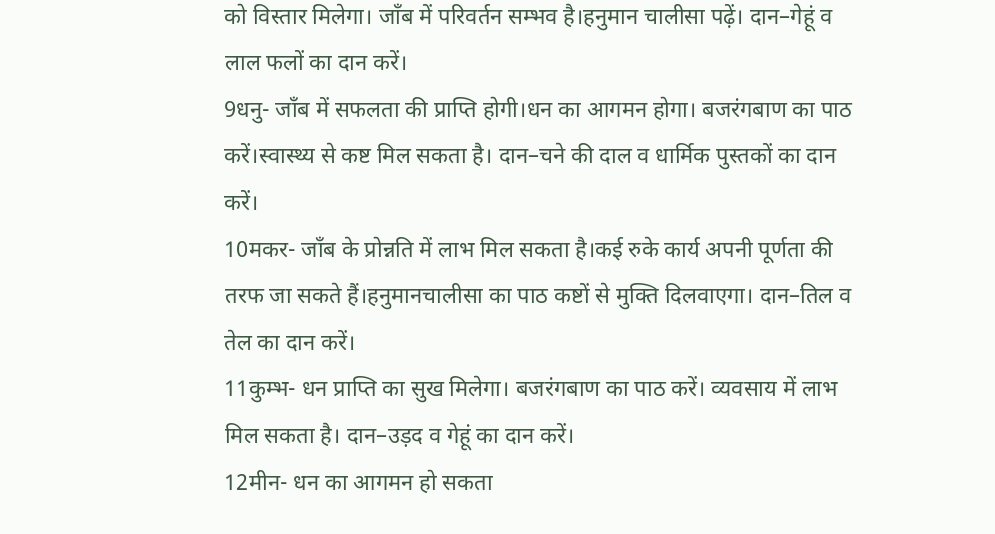को विस्तार मिलेगा। जाँब में परिवर्तन सम्भव है।हनुमान चालीसा पढ़ें। दान–गेहूं व लाल फलों का दान करें।
9धनु- जाँब में सफलता की प्राप्ति होगी।धन का आगमन होगा। बजरंगबाण का पाठ करें।स्वास्थ्य से कष्ट मिल सकता है। दान–चने की दाल व धार्मिक पुस्तकों का दान करें।
10मकर- जाँब के प्रोन्नति में लाभ मिल सकता है।कई रुके कार्य अपनी पूर्णता की तरफ जा सकते हैं।हनुमानचालीसा का पाठ कष्टों से मुक्ति दिलवाएगा। दान–तिल व तेल का दान करें।
11कुम्भ- धन प्राप्ति का सुख मिलेगा। बजरंगबाण का पाठ करें। व्यवसाय में लाभ मिल सकता है। दान–उड़द व गेहूं का दान करें।
12मीन- धन का आगमन हो सकता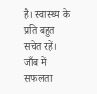है। स्वास्थ्य के प्रति बहुत सचेत रहें। जाँब में सफलता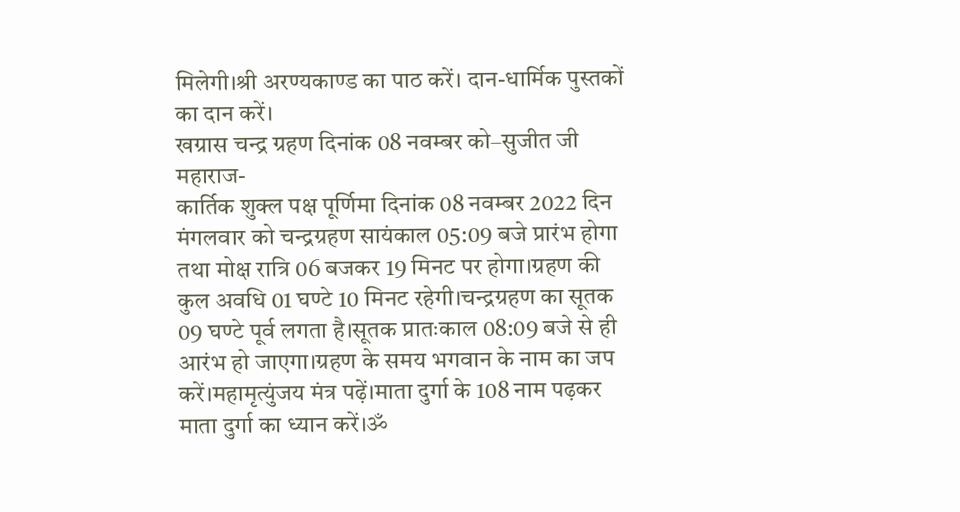मिलेगी।श्री अरण्यकाण्ड का पाठ करें। दान-धार्मिक पुस्तकों का दान करें।
खग्रास चन्द्र ग्रहण दिनांक 08 नवम्बर को–सुजीत जी महाराज-
कार्तिक शुक्ल पक्ष पूर्णिमा दिनांक 08 नवम्बर 2022 दिन मंगलवार को चन्द्रग्रहण सायंकाल 05:09 बजे प्रारंभ होगा तथा मोक्ष रात्रि 06 बजकर 19 मिनट पर होगा।ग्रहण की कुल अवधि 01 घण्टे 10 मिनट रहेगी।चन्द्रग्रहण का सूतक 09 घण्टे पूर्व लगता है।सूतक प्रातःकाल 08:09 बजे से ही आरंभ हो जाएगा।ग्रहण के समय भगवान के नाम का जप करें।महामृत्युंजय मंत्र पढ़ें।माता दुर्गा के 108 नाम पढ़कर माता दुर्गा का ध्यान करें।ॐ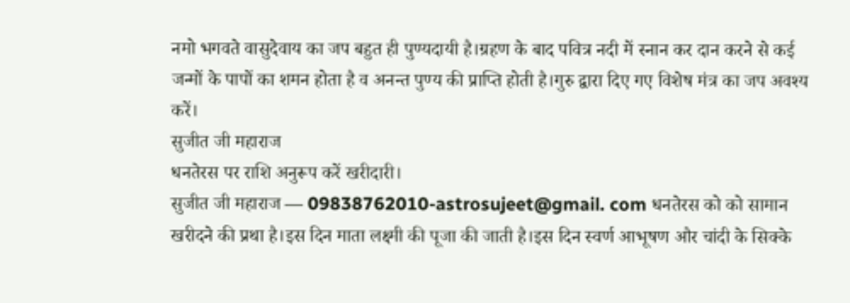नमो भगवते वासुदेवाय का जप बहुत ही पुण्यदायी है।ग्रहण के बाद पवित्र नदी में स्नान कर दान करने से कई जन्मों के पापों का शमन होता है व अनन्त पुण्य की प्राप्ति होती है।गुरु द्वारा दिए गए विशेष मंत्र का जप अवश्य करें।
सुजीत जी महाराज
धनतेरस पर राशि अनुरूप करें खरीदारी।
सुजीत जी महाराज — 09838762010-astrosujeet@gmail. com धनतेरस को को सामान खरीदने की प्रथा है।इस दिन माता लक्ष्मी की पूजा की जाती है।इस दिन स्वर्ण आभूषण और चांदी के सिक्के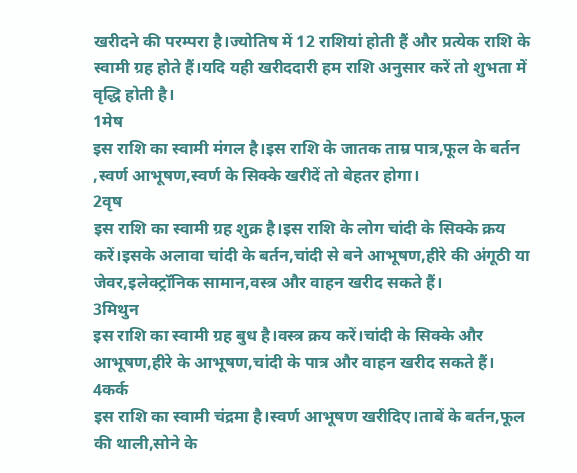खरीदने की परम्परा है।ज्योतिष में 12 राशियां होती हैं और प्रत्येक राशि के स्वामी ग्रह होते हैं।यदि यही खरीददारी हम राशि अनुसार करें तो शुभता में वृद्धि होती है।
1मेष
इस राशि का स्वामी मंगल है।इस राशि के जातक ताम्र पात्र,फूल के बर्तन ,स्वर्ण आभूषण,स्वर्ण के सिक्के खरीदें तो बेहतर होगा।
2वृष
इस राशि का स्वामी ग्रह शुक्र है।इस राशि के लोग चांदी के सिक्के क्रय करें।इसके अलावा चांदी के बर्तन,चांदी से बने आभूषण,हीरे की अंगूठी या जेवर,इलेक्ट्रॉनिक सामान,वस्त्र और वाहन खरीद सकते हैं।
3मिथुन
इस राशि का स्वामी ग्रह बुध है।वस्त्र क्रय करें।चांदी के सिक्के और आभूषण,हीरे के आभूषण,चांदी के पात्र और वाहन खरीद सकते हैं।
4कर्क
इस राशि का स्वामी चंद्रमा है।स्वर्ण आभूषण खरीदिए।ताबें के बर्तन,फूल की थाली,सोने के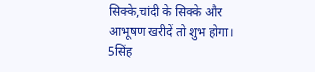सिक्के,चांदी के सिक्के और आभूषण खरीदें तो शुभ होगा।
5सिंह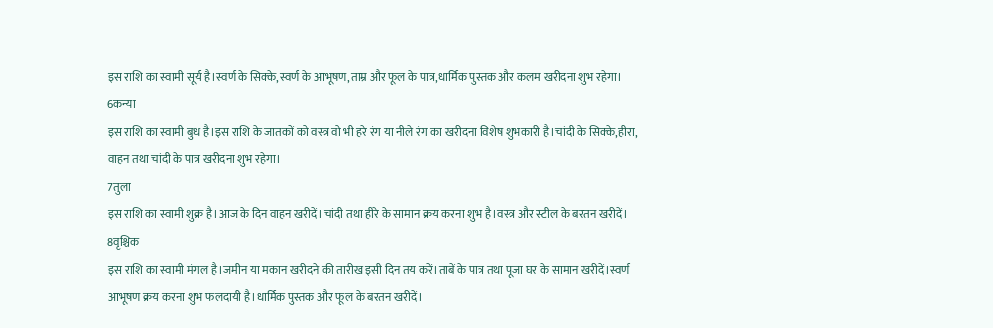इस राशि का स्वामी सूर्य है।स्वर्ण के सिक्के,स्वर्ण के आभूषण,ताम्र और फूल के पात्र,धार्मिक पुस्तक और कलम खरीदना शुभ रहेगा।
6कन्या
इस राशि का स्वामी बुध है।इस राशि के जातकों को वस्त्र वो भी हरे रंग या नीले रंग का खरीदना विशेष शुभकारी है।चांदी के सिक्के,हीरा, वाहन तथा चांदी के पात्र खरीदना शुभ रहेगा।
7तुला
इस राशि का स्वामी शुक्र है।आज के दिन वाहन खरीदें।चांदी तथा हीरे के सामान क्रय करना शुभ है।वस्त्र और स्टील के बरतन खरीदें।
8वृश्चिक
इस राशि का स्वामी मंगल है।जमीन या मकान खरीदने की तारीख इसी दिन तय करें।ताबें के पात्र तथा पूजा घर के सामान खरीदें।स्वर्ण आभूषण क्रय करना शुभ फलदायी है।धार्मिक पुस्तक और फूल के बरतन खरीदें।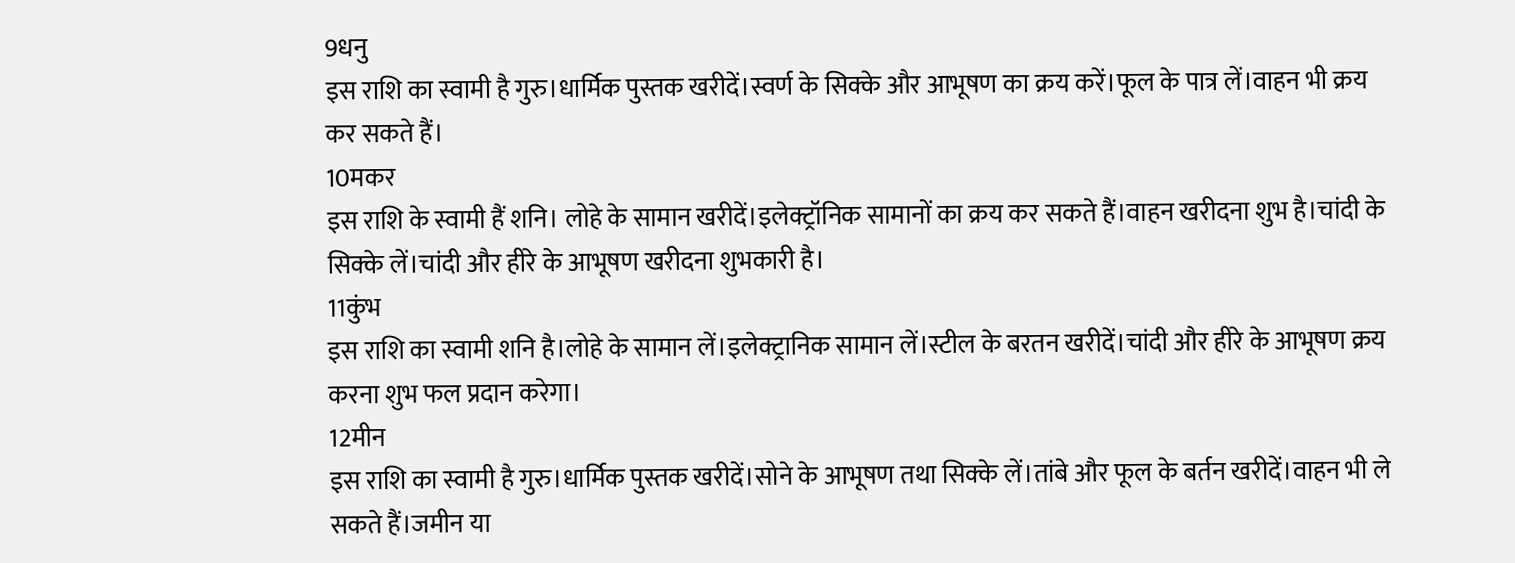9धनु
इस राशि का स्वामी है गुरु।धार्मिक पुस्तक खरीदें।स्वर्ण के सिक्के और आभूषण का क्रय करें।फूल के पात्र लें।वाहन भी क्रय कर सकते हैं।
10मकर
इस राशि के स्वामी हैं शनि। लोहे के सामान खरीदें।इलेक्ट्रॉनिक सामानों का क्रय कर सकते हैं।वाहन खरीदना शुभ है।चांदी के सिक्के लें।चांदी और हीरे के आभूषण खरीदना शुभकारी है।
11कुंभ
इस राशि का स्वामी शनि है।लोहे के सामान लें।इलेक्ट्रानिक सामान लें।स्टील के बरतन खरीदें।चांदी और हीरे के आभूषण क्रय करना शुभ फल प्रदान करेगा।
12मीन
इस राशि का स्वामी है गुरु।धार्मिक पुस्तक खरीदें।सोने के आभूषण तथा सिक्के लें।तांबे और फूल के बर्तन खरीदें।वाहन भी ले सकते हैं।जमीन या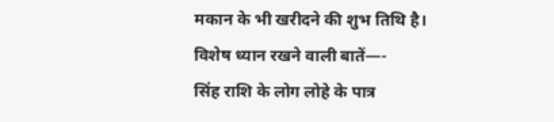मकान के भी खरीदने की शुभ तिथि है।
विशेष ध्यान रखने वाली बातें—-
सिंह राशि के लोग लोहे के पात्र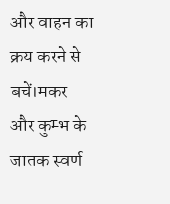और वाहन का क्रय करने से बचें।मकर और कुम्भ के जातक स्वर्ण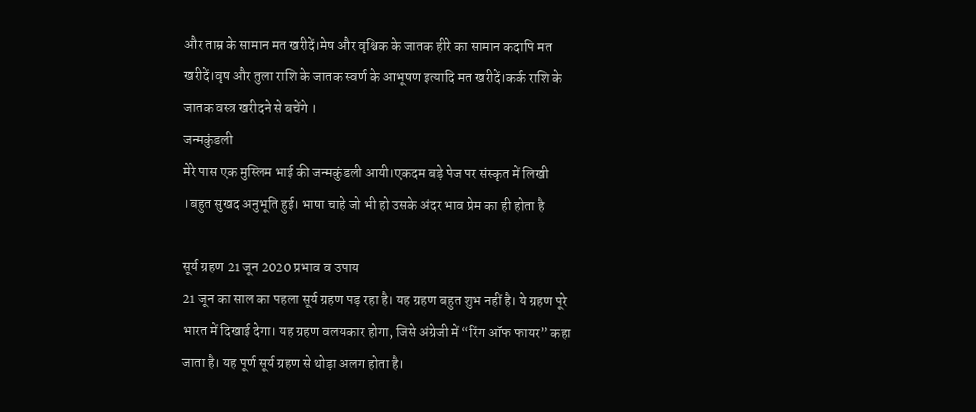और ताम्र के सामान मत खरीदें।मेष और वृश्चिक के जातक हीरे का सामान कदापि मत खरीदें।वृष और तुला राशि के जातक स्वर्ण के आभूषण इत्यादि मत खरीदें।कर्क राशि के जातक वस्त्र खरीदने से बचेंगे ।
जन्मकुंडली
मेरे पास एक मुस्लिम भाई की जन्मकुंडली आयी।एकदम बड़े पेज पर संस्कृत में लिखी ।बहुत सुखद अनुभूति हुई। भाषा चाहे जो भी हो उसके अंदर भाव प्रेम का ही होता है

सूर्य ग्रहण 21 जून 2020 प्रभाव व उपाय
21 जून का साल का पहला सूर्य ग्रहण पड़ रहा है। यह ग्रहण बहुत शुभ नहीं है। ये ग्रहण पूरे भारत में दिखाई देगा। यह ग्रहण वलयकार होगा, जिसे अंग्रेजी में “रिंग ऑफ फायर” कहा जाता है। यह पूर्ण सूर्य ग्रहण से थोड़ा अलग होता है।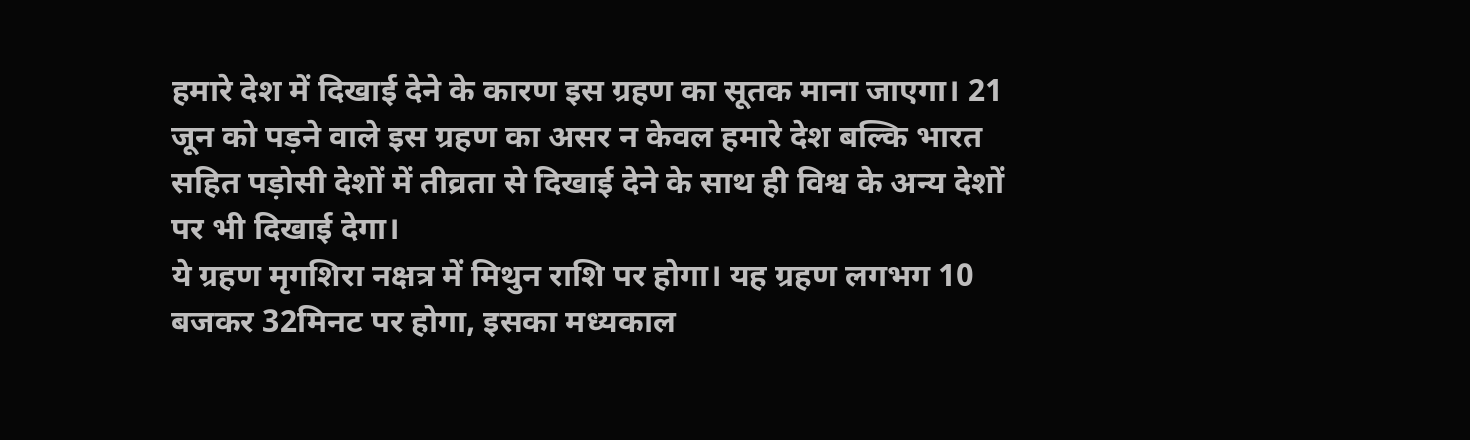हमारे देश में दिखाई देने के कारण इस ग्रहण का सूतक माना जाएगा। 21 जून को पड़ने वाले इस ग्रहण का असर न केवल हमारे देश बल्कि भारत सहित पड़ोसी देशों में तीव्रता से दिखाई देने के साथ ही विश्व के अन्य देशों पर भी दिखाई देगा।
ये ग्रहण मृगशिरा नक्षत्र में मिथुन राशि पर होगा। यह ग्रहण लगभग 10 बजकर 32मिनट पर होगा, इसका मध्यकाल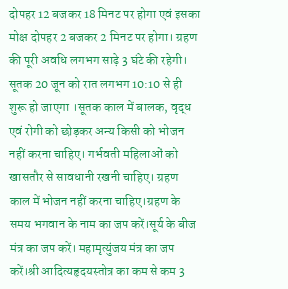दोपहर 12 बजकर 18 मिनट पर होगा एवं इसका मोक्ष दोपहर 2 बजकर 2 मिनट पर होगा। ग्रहण की पूरी अवधि लगभग साढ़े 3 घंटे की रहेगी। सूतक 20 जून को रात लगभग 10:10 से ही शुरू हो जाएगा ।सूतक काल में बालक, वृद्ध एवं रोगी को छोड़कर अन्य किसी को भोजन नहीं करना चाहिए। गर्भवती महिलाओं को खासतौर से सावधानी रखनी चाहिए। ग्रहण काल में भोजन नहीं करना चाहिए।ग्रहण के समय भगवान के नाम का जप करें।सूर्य के बीज मंत्र का जप करें। महामृत्युंजय मंत्र का जप करें।श्री आदित्यहृदयस्तोत्र का कम से कम 3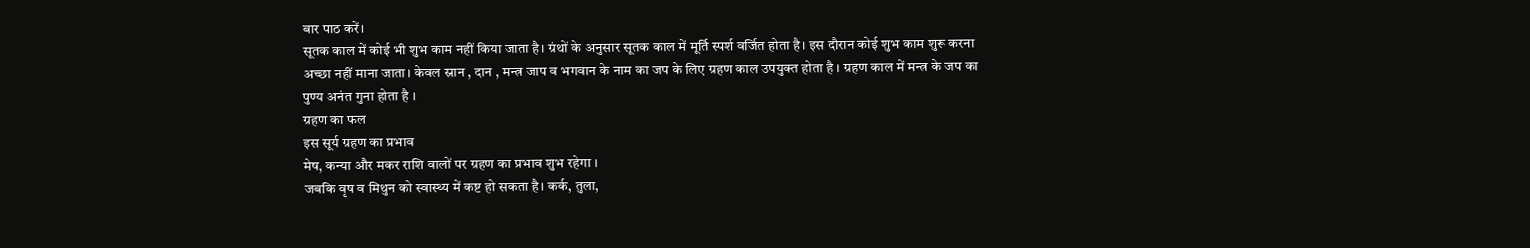बार पाठ करें।
सूतक काल में कोई भी शुभ काम नहीं किया जाता है। ग्रंथों के अनुसार सूतक काल में मूर्ति स्पर्श वर्जित होता है। इस दौरान कोई शुभ काम शुरू करना अच्छा नहीं माना जाता। केवल स्नान , दान , मन्त्र जाप व भगवान के नाम का जप के लिए ग्रहण काल उपयुक्त होता है । ग्रहण काल में मन्त्र के जप का पुण्य अनंत गुना होता है ।
ग्रहण का फल
इस सूर्य ग्रहण का प्रभाव
मेष, कन्या और मकर राशि वालों पर ग्रहण का प्रभाव शुभ रहेगा ।
जबकि वृष व मिथुन को स्वास्थ्य में कष्ट हो सकता है। कर्क, तुला,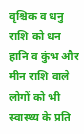वृश्चिक व धनु राशि को धन हानि व कुंभ और मीन राशि वाले लोगों को भी स्वास्थ्य के प्रति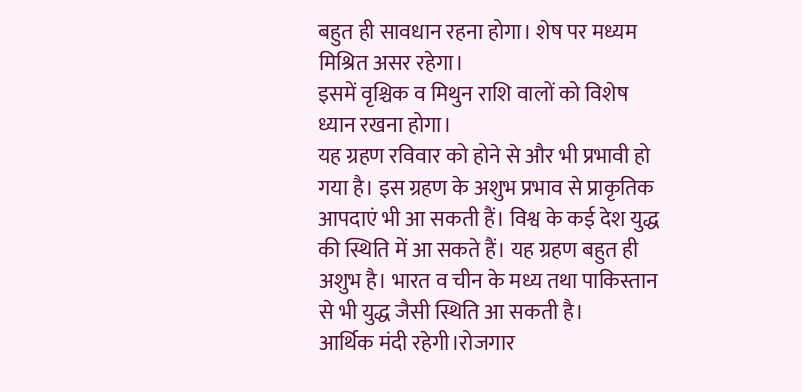बहुत ही सावधान रहना होगा। शेष पर मध्यम मिश्रित असर रहेगा।
इसमें वृश्चिक व मिथुन राशि वालों को विशेष ध्यान रखना होगा।
यह ग्रहण रविवार को होने से और भी प्रभावी हो गया है। इस ग्रहण के अशुभ प्रभाव से प्राकृतिक आपदाएं भी आ सकती हैं। विश्व के कई देश युद्ध की स्थिति में आ सकते हैं। यह ग्रहण बहुत ही अशुभ है। भारत व चीन के मध्य तथा पाकिस्तान से भी युद्ध जैसी स्थिति आ सकती है।
आर्थिक मंदी रहेगी।रोजगार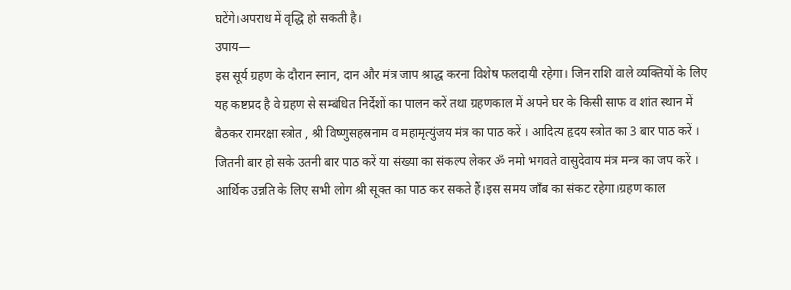घटेंगे।अपराध में वृद्धि हो सकती है।
उपाय—
इस सूर्य ग्रहण के दौरान स्नान, दान और मंत्र जाप श्राद्ध करना विशेष फलदायी रहेगा। जिन राशि वाले व्यक्तियों के लिए यह कष्टप्रद है वे ग्रहण से सम्बंधित निर्देशों का पालन करें तथा ग्रहणकाल में अपने घर के किसी साफ व शांत स्थान में बैठकर रामरक्षा स्त्रोत , श्री विष्णुसहस्रनाम व महामृत्युंजय मंत्र का पाठ करें । आदित्य हृदय स्त्रोत का 3 बार पाठ करें । जितनी बार हो सके उतनी बार पाठ करें या संख्या का संकल्प लेकर ॐ नमो भगवते वासुदेवाय मंत्र मन्त्र का जप करें ।
आर्थिक उन्नति के लिए सभी लोग श्री सूक्त का पाठ कर सकते हैं।इस समय जाँब का संकट रहेगा।ग्रहण काल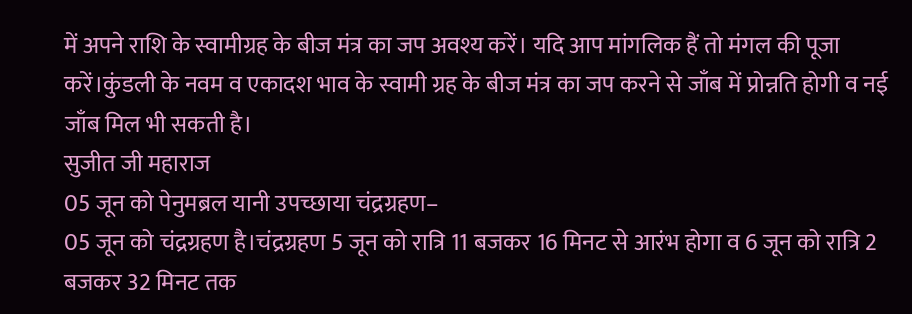में अपने राशि के स्वामीग्रह के बीज मंत्र का जप अवश्य करें। यदि आप मांगलिक हैं तो मंगल की पूजा करें।कुंडली के नवम व एकादश भाव के स्वामी ग्रह के बीज मंत्र का जप करने से जाँब में प्रोन्नति होगी व नई जाँब मिल भी सकती है।
सुजीत जी महाराज
05 जून को पेनुमब्रल यानी उपच्छाया चंद्रग्रहण–
05 जून को चंद्रग्रहण है।चंद्रग्रहण 5 जून को रात्रि 11 बजकर 16 मिनट से आरंभ होगा व 6 जून को रात्रि 2 बजकर 32 मिनट तक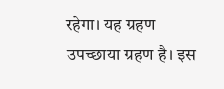रहेगा। यह ग्रहण उपच्छाया ग्रहण है। इस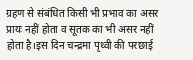ग्रहण से संबंधित किसी भी प्रभाव का असर प्रायः नहीं होता व सूतक का भी असर नहीं होता है।इस दिन चन्द्रमा पृथ्वी की परछाई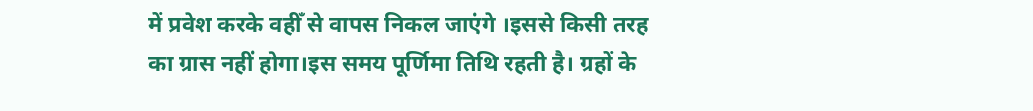में प्रवेश करके वहीँ से वापस निकल जाएंगे ।इससे किसी तरह का ग्रास नहीं होगा।इस समय पूर्णिमा तिथि रहती है। ग्रहों के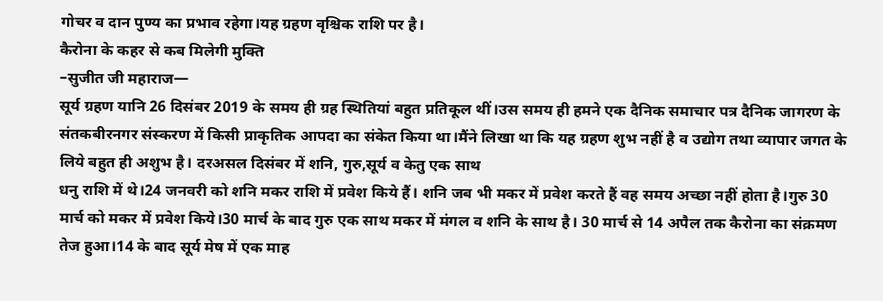गोचर व दान पुण्य का प्रभाव रहेगा।यह ग्रहण वृश्चिक राशि पर है।
कैरोना के कहर से कब मिलेगी मुक्ति
–सुजीत जी महाराज—
सूर्य ग्रहण यानि 26 दिसंबर 2019 के समय ही ग्रह स्थितियां बहुत प्रतिकूल थीं।उस समय ही हमने एक दैनिक समाचार पत्र दैनिक जागरण के संतकबीरनगर संस्करण में किसी प्राकृतिक आपदा का संकेत किया था।मैंने लिखा था कि यह ग्रहण शुभ नहीं है व उद्योग तथा व्यापार जगत के लिये बहुत ही अशुभ है। दरअसल दिसंबर में शनि, गुरु,सूर्य व केतु एक साथ
धनु राशि में थे।24 जनवरी को शनि मकर राशि में प्रवेश किये हैं। शनि जब भी मकर में प्रवेश करते हैं वह समय अच्छा नहीं होता है।गुरु 30 मार्च को मकर में प्रवेश किये।30 मार्च के बाद गुरु एक साथ मकर में मंगल व शनि के साथ है। 30 मार्च से 14 अपैल तक कैरोना का संक्रमण तेज हुआ।14 के बाद सूर्य मेष में एक माह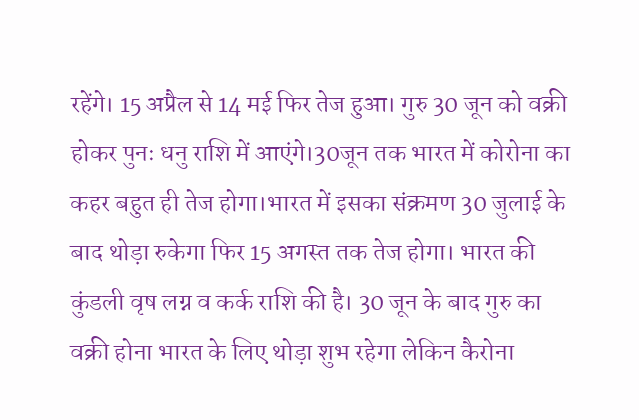रहेंगे। 15 अप्रैल से 14 मई फिर तेज हुआ। गुरु 30 जून को वक्री होकर पुनः धनु राशि में आएंगे।30जून तक भारत में कोरोना का कहर बहुत ही तेज होगा।भारत में इसका संक्रमण 30 जुलाई के बाद थोड़ा रुकेगा फिर 15 अगस्त तक तेज होगा। भारत की कुंडली वृष लग्न व कर्क राशि की है। 30 जून के बाद गुरु का वक्री होना भारत के लिए थोड़ा शुभ रहेगा लेकिन कैरोना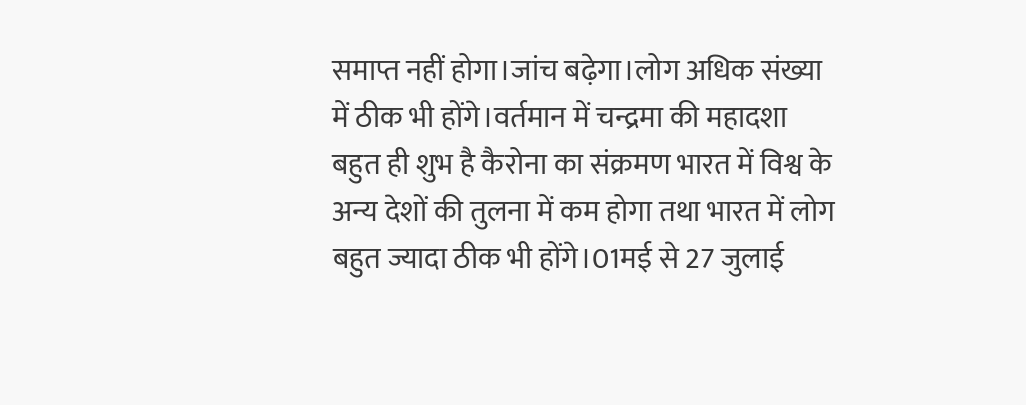समाप्त नहीं होगा।जांच बढ़ेगा।लोग अधिक संख्या में ठीक भी होंगे।वर्तमान में चन्द्रमा की महादशा बहुत ही शुभ है कैरोना का संक्रमण भारत में विश्व के अन्य देशों की तुलना में कम होगा तथा भारत में लोग बहुत ज्यादा ठीक भी होंगे।01मई से 27 जुलाई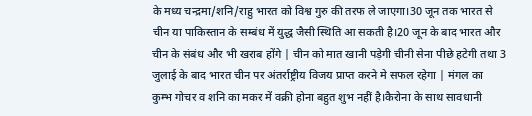के मध्य चन्द्रमा/शनि/राहु भारत को विश्व गुरु की तरफ ले जाएगा।30 जून तक भारत से चीन या पाकिस्तान के सम्बंध में युद्ध जैसी स्थिति आ सकती है।20 जून के बाद भारत और चीन के संबंध और भी खराब होंगे | चीन को मात खानी पड़ेगी चीनी सेना पीछे हटेगी तथा 3 जुलाई के बाद भारत चीन पर अंतर्राष्ट्रीय विजय प्राप्त करने मे सफल रहेगा | मंगल का कुम्भ गोचर व शनि का मकर में वक्री होना बहुत शुभ नहीं है।कैरोना के साथ सावधानी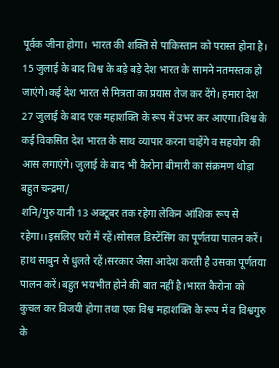पूर्वक जीना होगा। भारत की शक्ति से पाकिस्तान को परास्त होना है। 15 जुलाई के बाद विश्व के बड़े बड़े देश भारत के सामने नतमस्तक हो जाएंगे।कई देश भारत से मित्रता का प्रयास तेज कर देंगे। हमारा देश 27 जुलाई के बाद एक महाशक्ति के रूप में उभर कर आएगा।विश्व के कई विकसित देश भारत के साथ व्यापार करना चाहेंगे व सहयोग की आस लगाएंगे। जुलाई के बाद भी कैरोना बीमारी का संक्रमण थोड़ा बहुत चन्द्रमा/
शनि/गुरु यानी 13 अक्टूबर तक रहेगा लेकिन आंशिक रूप से रहेगा।।इसलिए घरों में रहें।सोसल डिस्टेंसिंग का पूर्णतया पालन करें। हाथ साबुन से धुलते रहें।सरकार जैसा आदेश करती है उसका पूर्णतया पालन करें।बहुत भयभीत होने की बात नहीं है।भारत कैरोना को कुचल कर विजयी होगा तथा एक विश्व महाशक्ति के रूप में व विश्वगुरु के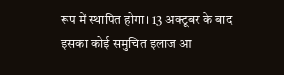रूप में स्थापित होगा। 13 अक्टूबर के बाद इसका कोई समुचित इलाज आ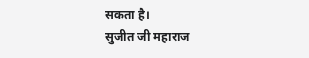सकता है।
सुजीत जी महाराज